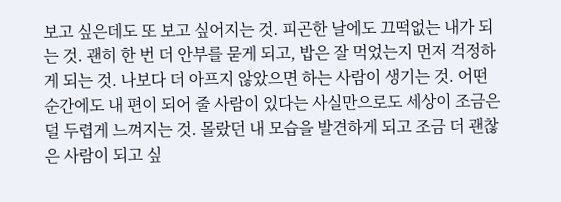보고 싶은데도 또 보고 싶어지는 것. 피곤한 날에도 끄떡없는 내가 되는 것. 괜히 한 번 더 안부를 묻게 되고, 밥은 잘 먹었는지 먼저 걱정하게 되는 것. 나보다 더 아프지 않았으면 하는 사람이 생기는 것. 어떤 순간에도 내 편이 되어 줄 사람이 있다는 사실만으로도 세상이 조금은 덜 두렵게 느껴지는 것. 몰랐던 내 모습을 발견하게 되고 조금 더 괜찮은 사람이 되고 싶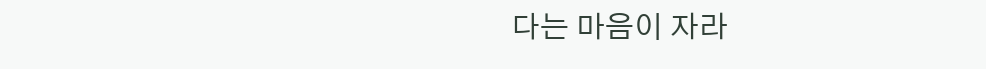다는 마음이 자라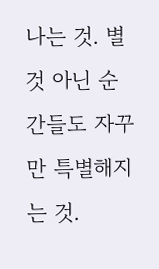나는 것. 별것 아닌 순간들도 자꾸만 특별해지는 것.